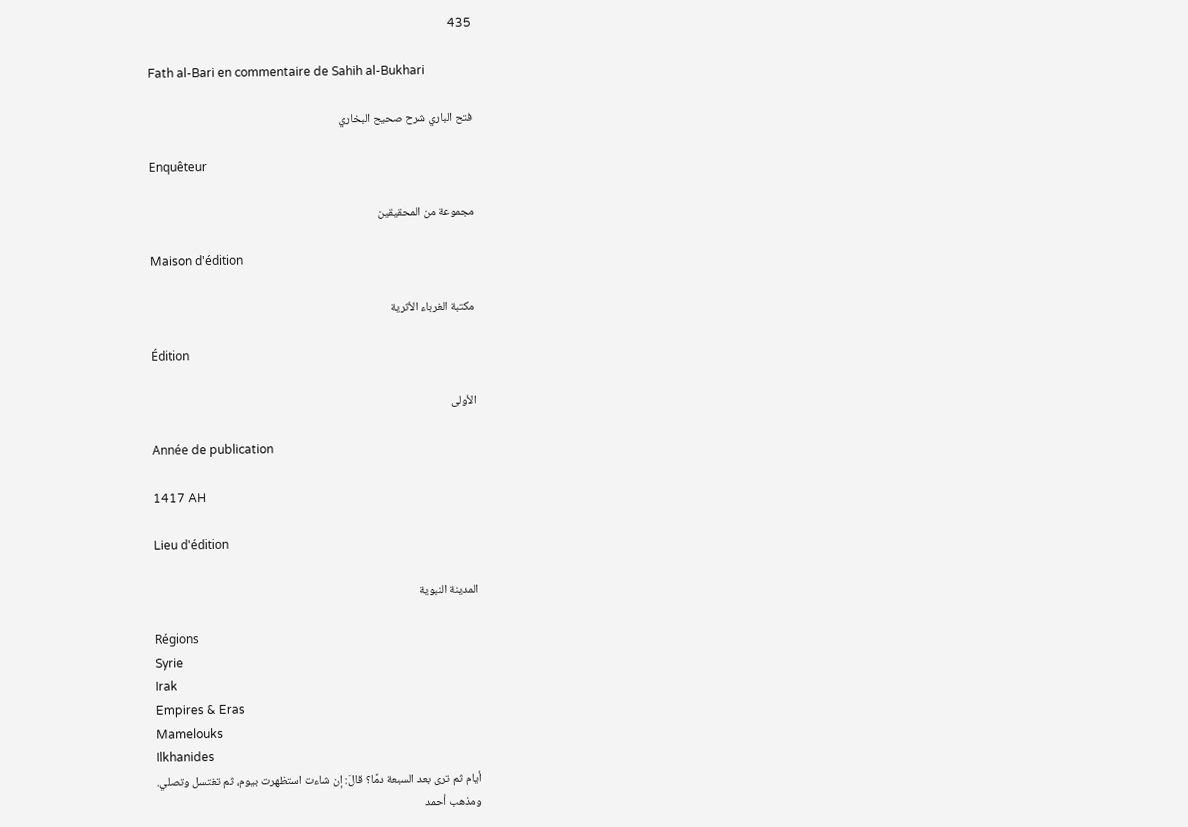435

Fath al-Bari en commentaire de Sahih al-Bukhari

فتح الباري شرح صحيح البخاري

Enquêteur

مجموعة من المحقيقين

Maison d'édition

مكتبة الغرباء الأثرية

Édition

الأولى

Année de publication

1417 AH

Lieu d'édition

المدينة النبوية

Régions
Syrie
Irak
Empires & Eras
Mamelouks
Ilkhanides
أيام ثم ترى بعد السبعة دمًا؟ قالَ: إن شاءت استظهرت بيوم، ثم تغتسل وتصلي.
ومذهب أحمد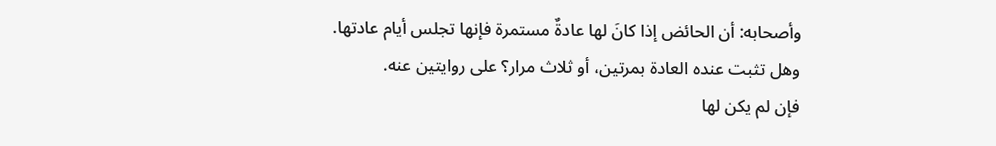وأصحابه: أن الحائض إذا كانَ لها عادةٌ مستمرة فإنها تجلس أيام عادتها.
وهل تثبت عنده العادة بمرتين، أو ثلاث مرار؟ على روايتين عنه.
فإن لم يكن لها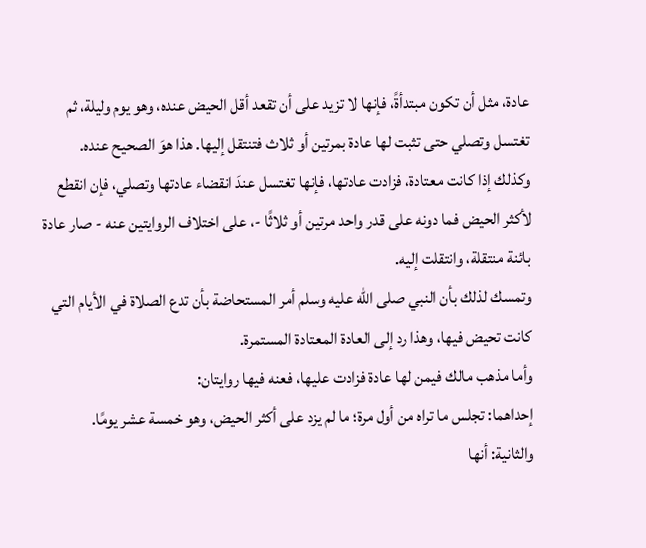عادة، مثل أن تكون مبتدأةً، فإنها لا تزيد على أن تقعد أقل الحيض عنده، وهو يوم وليلة، ثم تغتسل وتصلي حتى تثبت لها عادة بمرتين أو ثلاث فتنتقل إليها. هذا هوَ الصحيح عنده.
وكذلك إذا كانت معتادة، فزادت عادتها، فإنها تغتسل عندَ انقضاء عادتها وتصلي، فإن انقطع لأكثر الحيض فما دونه على قدر واحد مرتين أو ثلاثًا -، على اختلاف الروايتين عنه - صار عادة بائنة منتقلة، وانتقلت إليه.
وتمسك لذلك بأن النبي صلى الله عليه وسلم أمر المستحاضة بأن تدع الصلاة في الأيام التي كانت تحيض فيها، وهذا رد إلى العادة المعتادة المستمرة.
وأما مذهب مالك فيمن لها عادة فزادت عليها، فعنه فيها روايتان:
إحداهما: تجلس ما تراه من أول مرة؛ ما لم يزد على أكثر الحيض، وهو خمسة عشر يومًا.
والثانية: أنها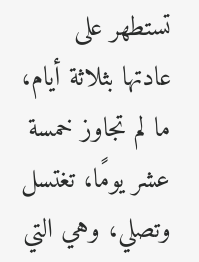تستطهر على عادتها بثلاثة أيام، ما لم تجاوز خمسة عشر يومًا، تغتسل وتصلي، وهي التي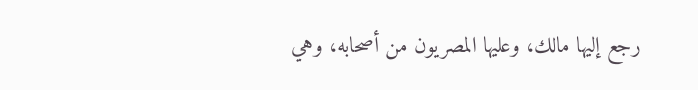رجع إليها مالك، وعليها المصريون من أصحابه، وهي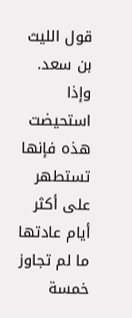قول الليث بن سعد.
وإذا استحيضت هذه فإنها تستطهر على أكثر أيام عادتها ما لم تجاوز خمسة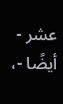عشر - أيضًا -،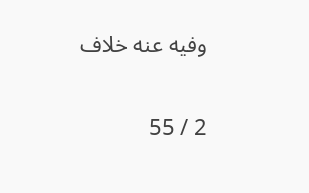وفيه عنه خلاف

2 / 55